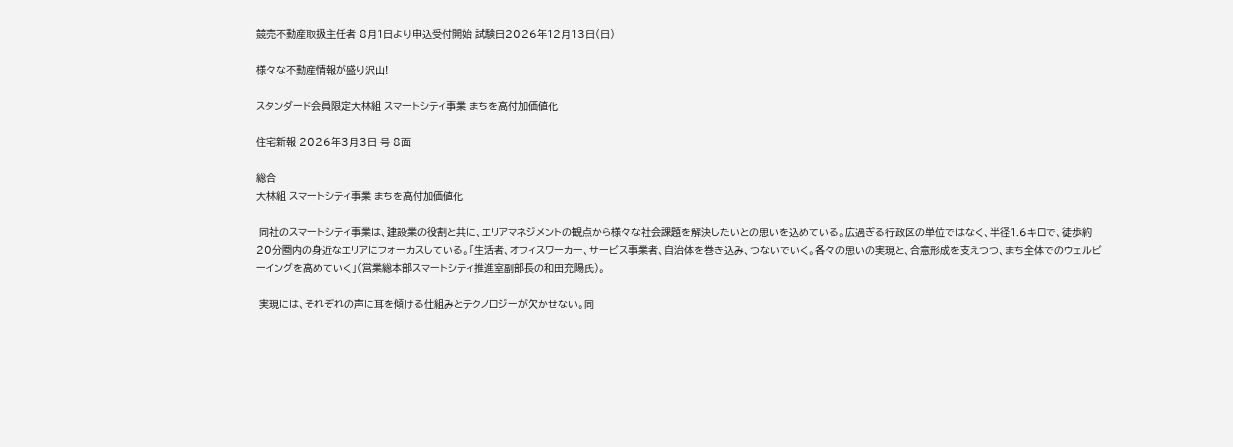競売不動産取扱主任者 8月1日より申込受付開始 試験日2026年12月13日(日)

様々な不動産情報が盛り沢山!

スタンダード会員限定大林組 スマートシティ事業 まちを高付加価値化

住宅新報 2026年3月3日 号 8面

総合
大林組 スマートシティ事業 まちを高付加価値化

 同社のスマートシティ事業は、建設業の役割と共に、エリアマネジメントの観点から様々な社会課題を解決したいとの思いを込めている。広過ぎる行政区の単位ではなく、半径1.6キロで、徒歩約20分圏内の身近なエリアにフォーカスしている。「生活者、オフィスワーカー、サービス事業者、自治体を巻き込み、つないでいく。各々の思いの実現と、合意形成を支えつつ、まち全体でのウェルビーイングを高めていく」(営業総本部スマートシティ推進室副部長の和田充陽氏)。

 実現には、それぞれの声に耳を傾ける仕組みとテクノロジーが欠かせない。同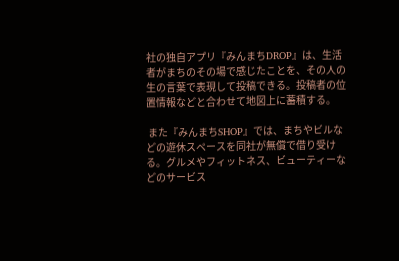社の独自アプリ『みんまちDROP』は、生活者がまちのその場で感じたことを、その人の生の言葉で表現して投稿できる。投稿者の位置情報などと合わせて地図上に蓄積する。

 また『みんまちSHOP』では、まちやビルなどの遊休スペースを同社が無償で借り受ける。グルメやフィットネス、ビューティーなどのサービス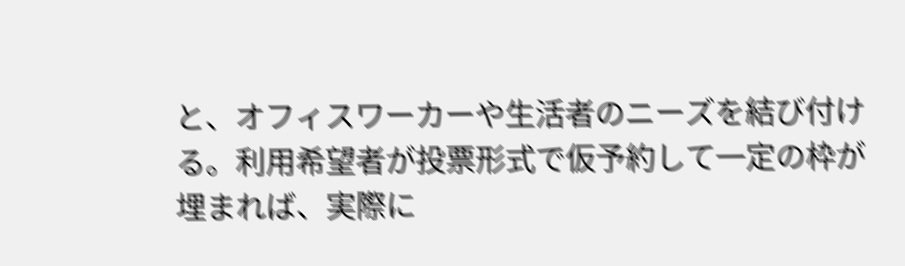と、オフィスワーカーや生活者のニーズを結び付ける。利用希望者が投票形式で仮予約して一定の枠が埋まれば、実際に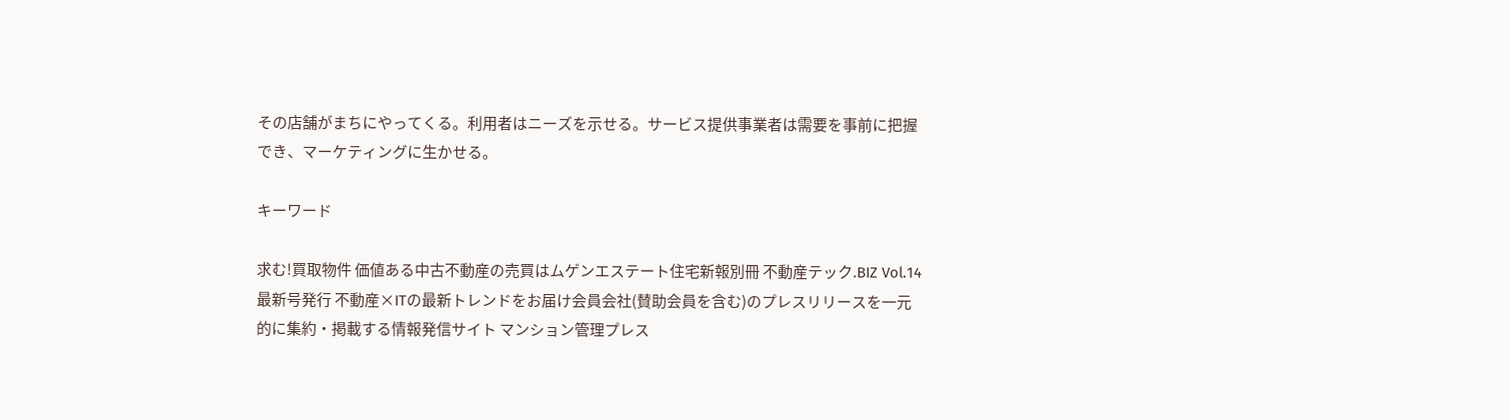その店舗がまちにやってくる。利用者はニーズを示せる。サービス提供事業者は需要を事前に把握でき、マーケティングに生かせる。

キーワード

求む!買取物件 価値ある中古不動産の売買はムゲンエステート住宅新報別冊 不動産テック.BIZ Vol.14 最新号発行 不動産×ITの最新トレンドをお届け会員会社(賛助会員を含む)のプレスリリースを一元的に集約・掲載する情報発信サイト マンション管理プレス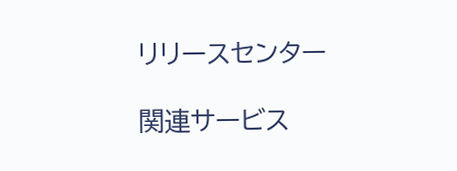リリースセンター

関連サービス